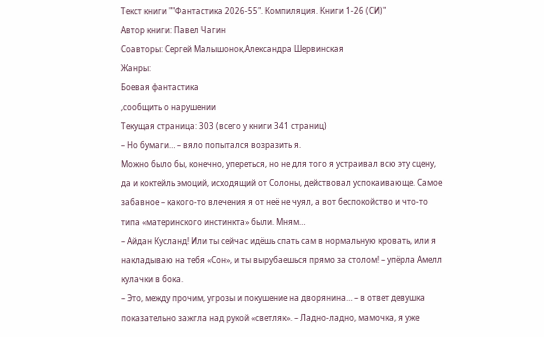Текст книги ""Фантастика 2026-55". Компиляция. Книги 1-26 (СИ)"
Автор книги: Павел Чагин
Соавторы: Сергей Малышонок,Александра Шервинская
Жанры:
Боевая фантастика
,сообщить о нарушении
Текущая страница: 303 (всего у книги 341 страниц)
– Но бумаги… – вяло попытался возразить я.
Можно было бы, конечно, упереться, но не для того я устраивал всю эту сцену, да и коктейль эмоций, исходящий от Солоны, действовал успокаивающе. Самое забавное – какого-то влечения я от неё не чуял, а вот беспокойство и что-то типа «материнского инстинкта» были. Мням…
– Айдан Кусланд! Или ты сейчас идёшь спать сам в нормальную кровать, или я накладываю на тебя «Сон», и ты вырубаешься прямо за столом! – упёрла Амелл кулачки в бока.
– Это, между прочим, угрозы и покушение на дворянина… – в ответ девушка показательно зажгла над рукой «светляк». – Ладно-ладно, мамочка, я уже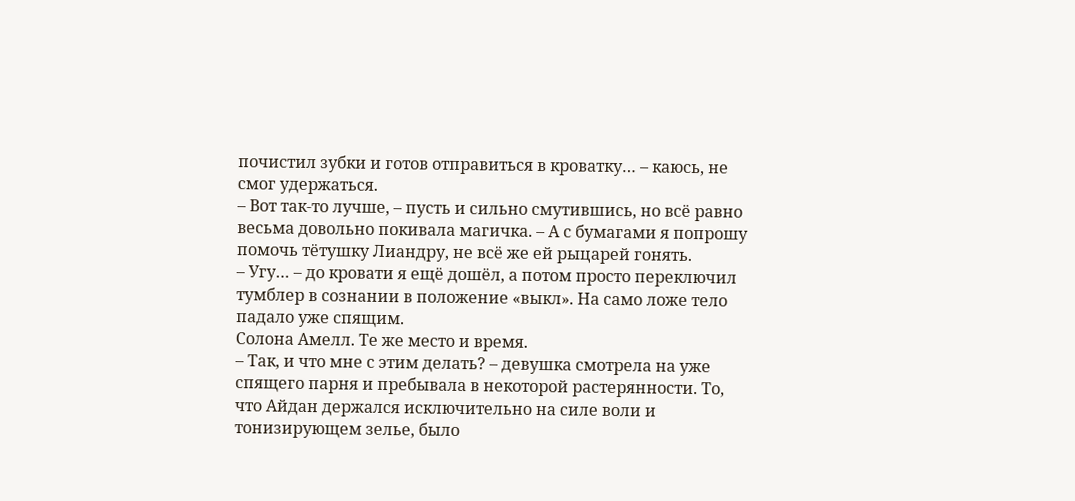почистил зубки и готов отправиться в кроватку… – каюсь, не смог удержаться.
– Вот так-то лучше, – пусть и сильно смутившись, но всё равно весьма довольно покивала магичка. – А с бумагами я попрошу помочь тётушку Лиандру, не всё же ей рыцарей гонять.
– Угу… – до кровати я ещё дошёл, а потом просто переключил тумблер в сознании в положение «выкл». На само ложе тело падало уже спящим.
Солона Амелл. Те же место и время.
– Так, и что мне с этим делать? – девушка смотрела на уже спящего парня и пребывала в некоторой растерянности. То, что Айдан держался исключительно на силе воли и тонизирующем зелье, было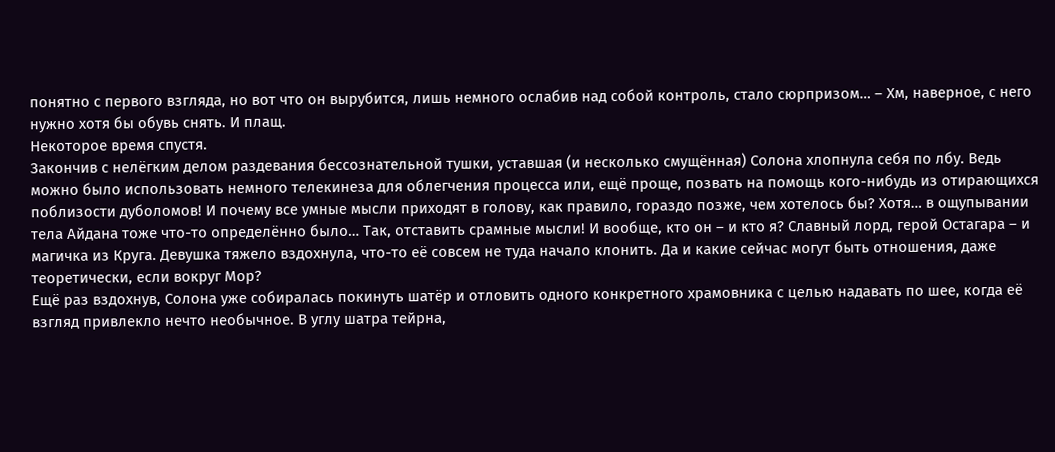понятно с первого взгляда, но вот что он вырубится, лишь немного ослабив над собой контроль, стало сюрпризом… – Хм, наверное, с него нужно хотя бы обувь снять. И плащ.
Некоторое время спустя.
Закончив с нелёгким делом раздевания бессознательной тушки, уставшая (и несколько смущённая) Солона хлопнула себя по лбу. Ведь можно было использовать немного телекинеза для облегчения процесса или, ещё проще, позвать на помощь кого-нибудь из отирающихся поблизости дуболомов! И почему все умные мысли приходят в голову, как правило, гораздо позже, чем хотелось бы? Хотя… в ощупывании тела Айдана тоже что-то определённо было… Так, отставить срамные мысли! И вообще, кто он – и кто я? Славный лорд, герой Остагара – и магичка из Круга. Девушка тяжело вздохнула, что-то её совсем не туда начало клонить. Да и какие сейчас могут быть отношения, даже теоретически, если вокруг Мор?
Ещё раз вздохнув, Солона уже собиралась покинуть шатёр и отловить одного конкретного храмовника с целью надавать по шее, когда её взгляд привлекло нечто необычное. В углу шатра тейрна,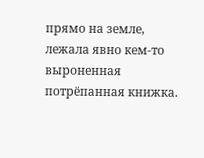прямо на земле, лежала явно кем-то выроненная потрёпанная книжка.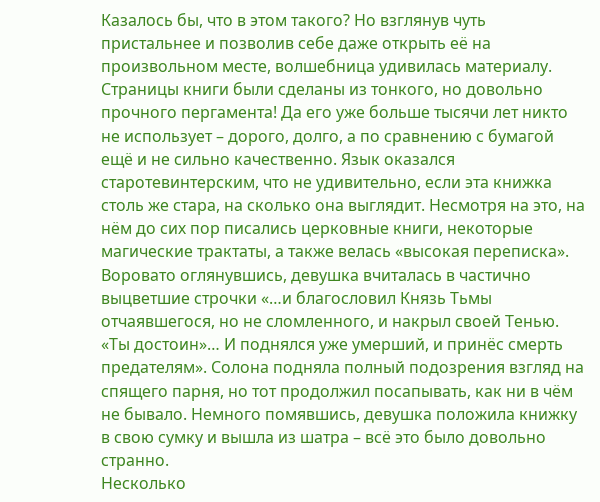Казалось бы, что в этом такого? Но взглянув чуть пристальнее и позволив себе даже открыть её на произвольном месте, волшебница удивилась материалу. Страницы книги были сделаны из тонкого, но довольно прочного пергамента! Да его уже больше тысячи лет никто не использует – дорого, долго, а по сравнению с бумагой ещё и не сильно качественно. Язык оказался старотевинтерским, что не удивительно, если эта книжка столь же стара, на сколько она выглядит. Несмотря на это, на нём до сих пор писались церковные книги, некоторые магические трактаты, а также велась «высокая переписка». Воровато оглянувшись, девушка вчиталась в частично выцветшие строчки «…и благословил Князь Тьмы отчаявшегося, но не сломленного, и накрыл своей Тенью. «Ты достоин»… И поднялся уже умерший, и принёс смерть предателям». Солона подняла полный подозрения взгляд на спящего парня, но тот продолжил посапывать, как ни в чём не бывало. Немного помявшись, девушка положила книжку в свою сумку и вышла из шатра – всё это было довольно странно.
Несколько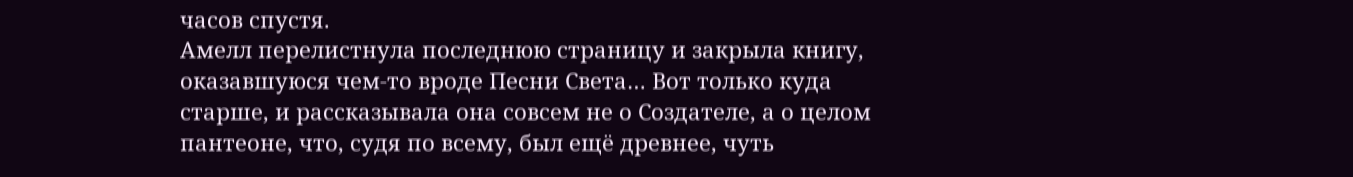часов спустя.
Амелл перелистнула последнюю страницу и закрыла книгу, оказавшуюся чем-то вроде Песни Света… Вот только куда старше, и рассказывала она совсем не о Создателе, а о целом пантеоне, что, судя по всему, был ещё древнее, чуть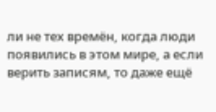ли не тех времён, когда люди появились в этом мире, а если верить записям, то даже ещё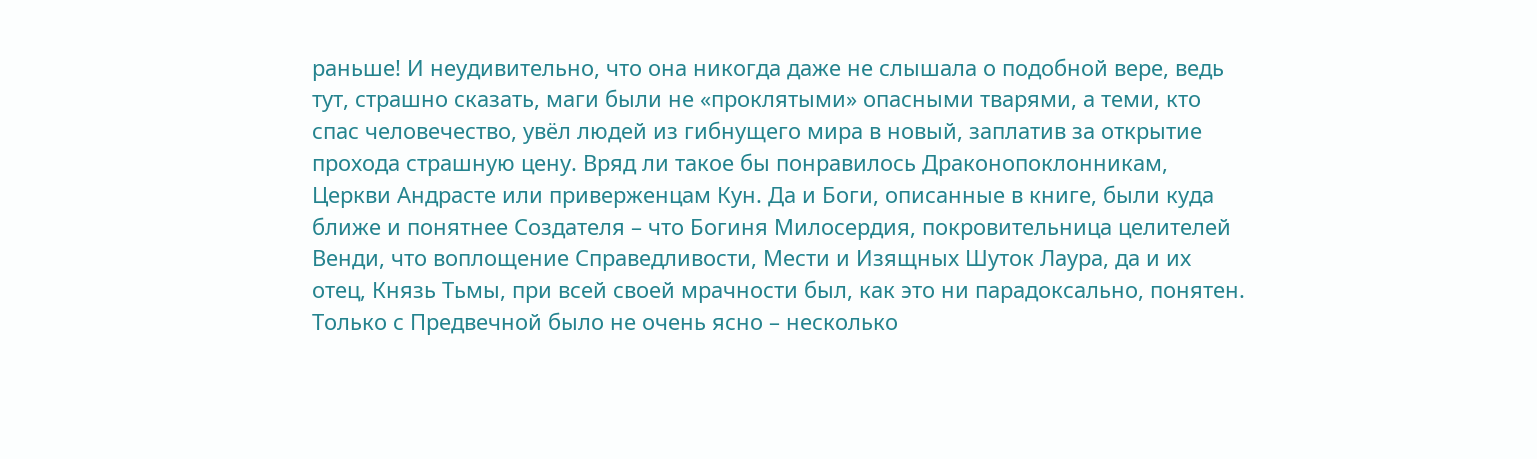раньше! И неудивительно, что она никогда даже не слышала о подобной вере, ведь тут, страшно сказать, маги были не «проклятыми» опасными тварями, а теми, кто спас человечество, увёл людей из гибнущего мира в новый, заплатив за открытие прохода страшную цену. Вряд ли такое бы понравилось Драконопоклонникам, Церкви Андрасте или приверженцам Кун. Да и Боги, описанные в книге, были куда ближе и понятнее Создателя – что Богиня Милосердия, покровительница целителей Венди, что воплощение Справедливости, Мести и Изящных Шуток Лаура, да и их отец, Князь Тьмы, при всей своей мрачности был, как это ни парадоксально, понятен. Только с Предвечной было не очень ясно – несколько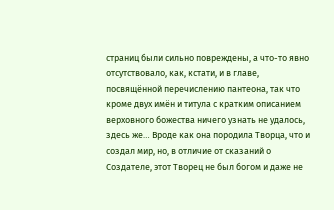страниц были сильно повреждены, а что-то явно отсутствовало, как, кстати, и в главе, посвящённой перечислению пантеона, так что кроме двух имён и титула с кратким описанием верховного божества ничего узнать не удалось, здесь же… Вроде как она породила Творца, что и создал мир, но, в отличие от сказаний о Создателе, этот Творец не был богом и даже не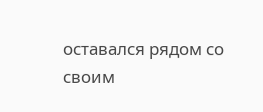оставался рядом со своим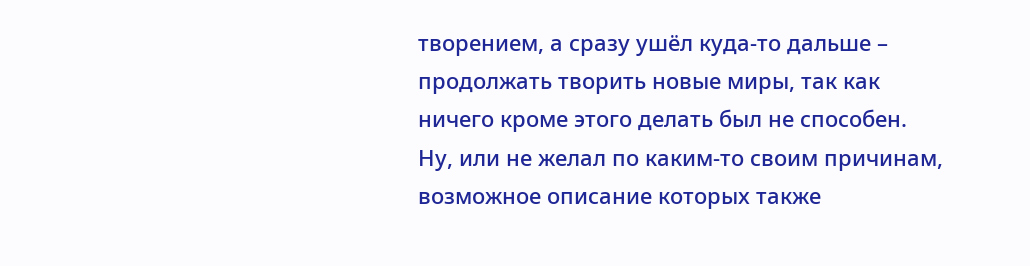творением, а сразу ушёл куда-то дальше – продолжать творить новые миры, так как ничего кроме этого делать был не способен. Ну, или не желал по каким-то своим причинам, возможное описание которых также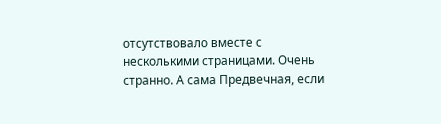отсутствовало вместе с несколькими страницами. Очень странно. А сама Предвечная, если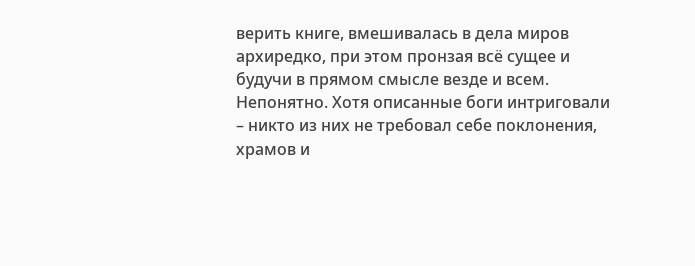верить книге, вмешивалась в дела миров архиредко, при этом пронзая всё сущее и будучи в прямом смысле везде и всем. Непонятно. Хотя описанные боги интриговали – никто из них не требовал себе поклонения, храмов и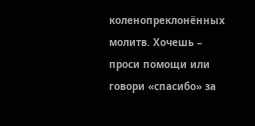коленопреклонённых молитв. Хочешь – проси помощи или говори «спасибо» за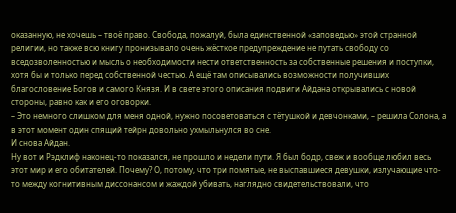оказанную, не хочешь – твоё право. Свобода, пожалуй, была единственной «заповедью» этой странной религии, но также всю книгу пронизывало очень жёсткое предупреждение не путать свободу со вседозволенностью и мысль о необходимости нести ответственность за собственные решения и поступки, хотя бы и только перед собственной честью. А ещё там описывались возможности получивших благословение Богов и самого Князя. И в свете этого описания подвиги Айдана открывались с новой стороны, равно как и его оговорки.
– Это немного слишком для меня одной, нужно посоветоваться с тётушкой и девчонками, – решила Солона, а в этот момент один спящий тейрн довольно ухмыльнулся во сне.
И снова Айдан.
Ну вот и Рэдклиф наконец-то показался, не прошло и недели пути. Я был бодр, свеж и вообще любил весь этот мир и его обитателей. Почему? О, потому, что три помятые, не выспавшиеся девушки, излучающие что-то между когнитивным диссонансом и жаждой убивать, наглядно свидетельствовали, что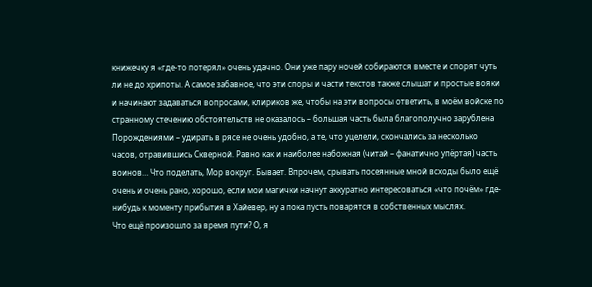книжечку я «где-то потерял» очень удачно. Они уже пару ночей собираются вместе и спорят чуть ли не до хрипоты. А самое забавное, что эти споры и части текстов также слышат и простые вояки и начинают задаваться вопросами, клириков же, чтобы на эти вопросы ответить, в моём войске по странному стечению обстоятельств не оказалось – большая часть была благополучно зарублена Порождениями – удирать в рясе не очень удобно, а те, что уцелели, скончались за несколько часов, отравившись Скверной. Равно как и наиболее набожная (читай – фанатично упёртая) часть воинов… Что поделать, Мор вокруг. Бывает. Впрочем, срывать посеянные мной всходы было ещё очень и очень рано, хорошо, если мои магички начнут аккуратно интересоваться «что почём» где-нибудь к моменту прибытия в Хайевер, ну а пока пусть поварятся в собственных мыслях.
Что ещё произошло за время пути? О, я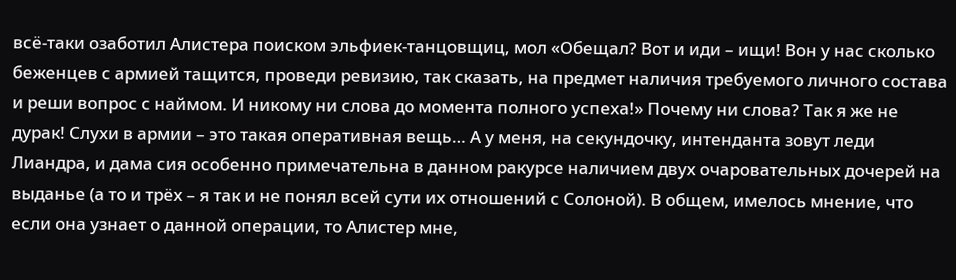всё-таки озаботил Алистера поиском эльфиек-танцовщиц, мол «Обещал? Вот и иди – ищи! Вон у нас сколько беженцев с армией тащится, проведи ревизию, так сказать, на предмет наличия требуемого личного состава и реши вопрос с наймом. И никому ни слова до момента полного успеха!» Почему ни слова? Так я же не дурак! Слухи в армии – это такая оперативная вещь… А у меня, на секундочку, интенданта зовут леди Лиандра, и дама сия особенно примечательна в данном ракурсе наличием двух очаровательных дочерей на выданье (а то и трёх – я так и не понял всей сути их отношений с Солоной). В общем, имелось мнение, что если она узнает о данной операции, то Алистер мне,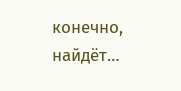конечно, найдёт…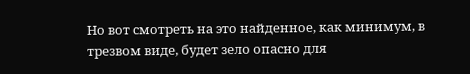Но вот смотреть на это найденное, как минимум, в трезвом виде, будет зело опасно для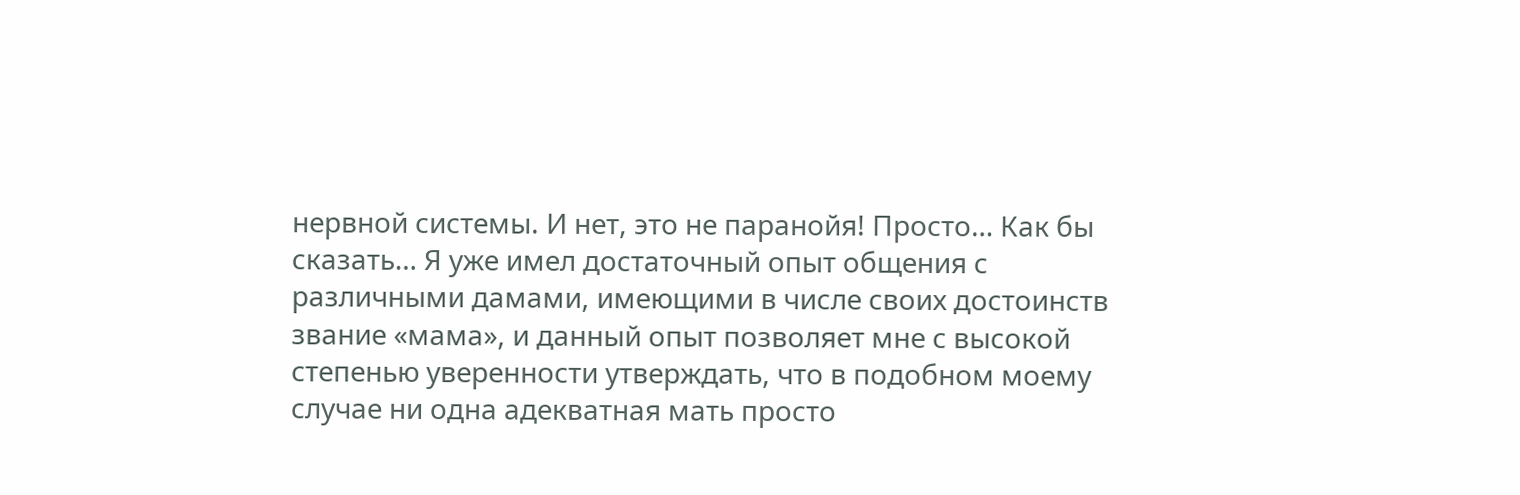нервной системы. И нет, это не паранойя! Просто… Как бы сказать… Я уже имел достаточный опыт общения с различными дамами, имеющими в числе своих достоинств звание «мама», и данный опыт позволяет мне с высокой степенью уверенности утверждать, что в подобном моему случае ни одна адекватная мать просто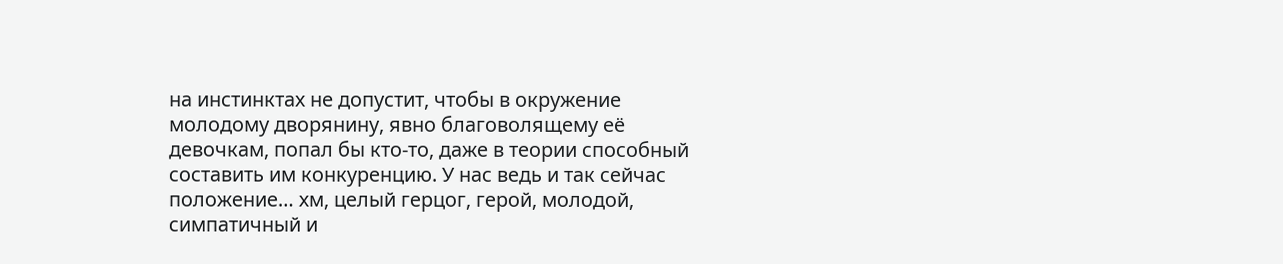на инстинктах не допустит, чтобы в окружение молодому дворянину, явно благоволящему её девочкам, попал бы кто-то, даже в теории способный составить им конкуренцию. У нас ведь и так сейчас положение… хм, целый герцог, герой, молодой, симпатичный и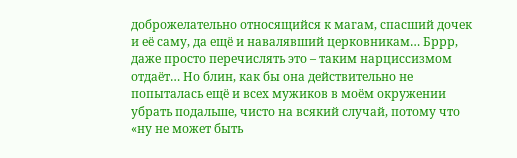доброжелательно относящийся к магам, спасший дочек и её саму, да ещё и навалявший церковникам… Бррр, даже просто перечислять это – таким нарциссизмом отдаёт… Но блин, как бы она действительно не попыталась ещё и всех мужиков в моём окружении убрать подальше, чисто на всякий случай, потому что «ну не может быть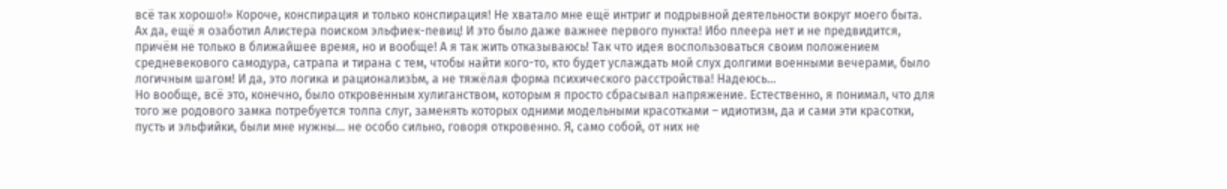всё так хорошо!» Короче, конспирация и только конспирация! Не хватало мне ещё интриг и подрывной деятельности вокруг моего быта.
Ах да, ещё я озаботил Алистера поиском эльфиек-певиц! И это было даже важнее первого пункта! Ибо плеера нет и не предвидится, причём не только в ближайшее время, но и вообще! А я так жить отказываюсь! Так что идея воспользоваться своим положением средневекового самодура, сатрапа и тирана с тем, чтобы найти кого-то, кто будет услаждать мой слух долгими военными вечерами, было логичным шагом! И да, это логика и рационализЬм, а не тяжёлая форма психического расстройства! Надеюсь…
Но вообще, всё это, конечно, было откровенным хулиганством, которым я просто сбрасывал напряжение. Естественно, я понимал, что для того же родового замка потребуется толпа слуг, заменять которых одними модельными красотками – идиотизм, да и сами эти красотки, пусть и эльфийки, были мне нужны… не особо сильно, говоря откровенно. Я, само собой, от них не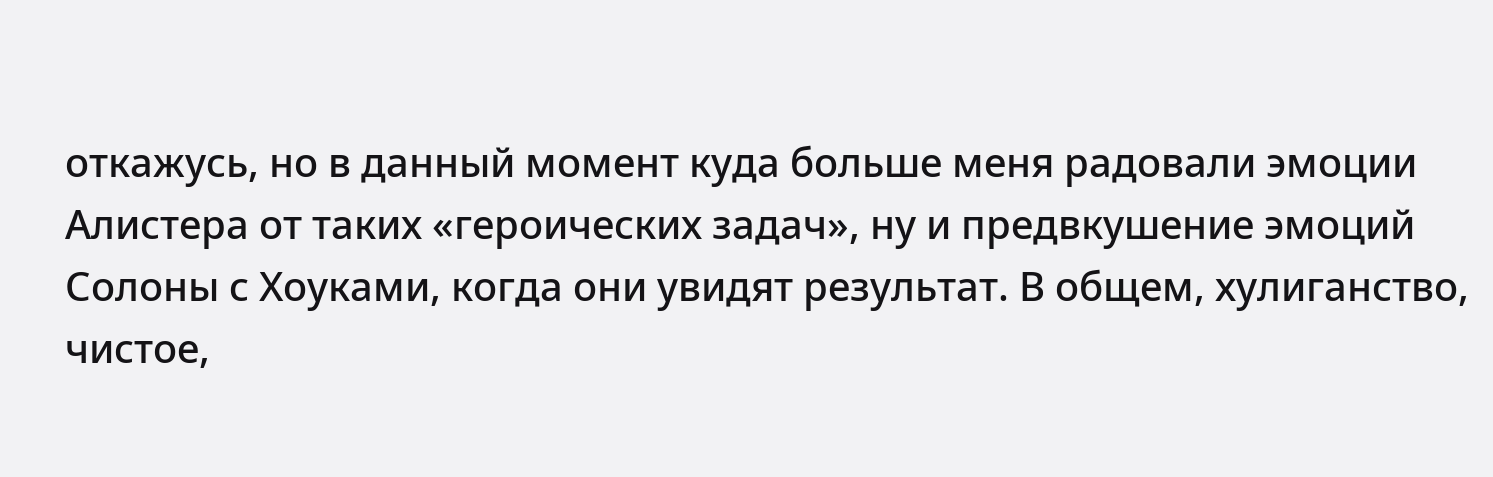откажусь, но в данный момент куда больше меня радовали эмоции Алистера от таких «героических задач», ну и предвкушение эмоций Солоны с Хоуками, когда они увидят результат. В общем, хулиганство, чистое,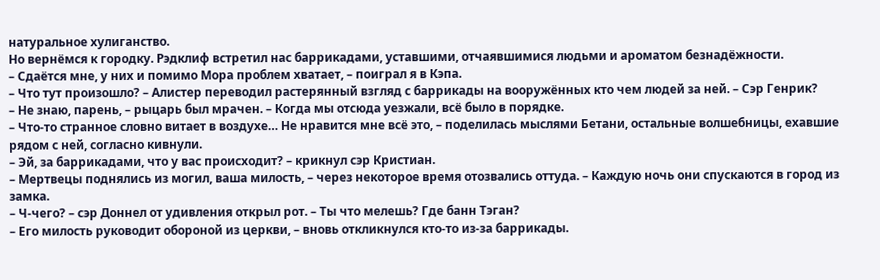натуральное хулиганство.
Но вернёмся к городку. Рэдклиф встретил нас баррикадами, уставшими, отчаявшимися людьми и ароматом безнадёжности.
– Сдаётся мне, у них и помимо Мора проблем хватает, – поиграл я в Кэпа.
– Что тут произошло? – Алистер переводил растерянный взгляд с баррикады на вооружённых кто чем людей за ней. – Сэр Генрик?
– Не знаю, парень, – рыцарь был мрачен. – Когда мы отсюда уезжали, всё было в порядке.
– Что-то странное словно витает в воздухе… Не нравится мне всё это, – поделилась мыслями Бетани, остальные волшебницы, ехавшие рядом с ней, согласно кивнули.
– Эй, за баррикадами, что у вас происходит? – крикнул сэр Кристиан.
– Мертвецы поднялись из могил, ваша милость, – через некоторое время отозвались оттуда. – Каждую ночь они спускаются в город из замка.
– Ч-чего? – сэр Доннел от удивления открыл рот. – Ты что мелешь? Где банн Тэган?
– Его милость руководит обороной из церкви, – вновь откликнулся кто-то из-за баррикады.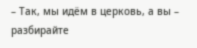– Так, мы идём в церковь, а вы – разбирайте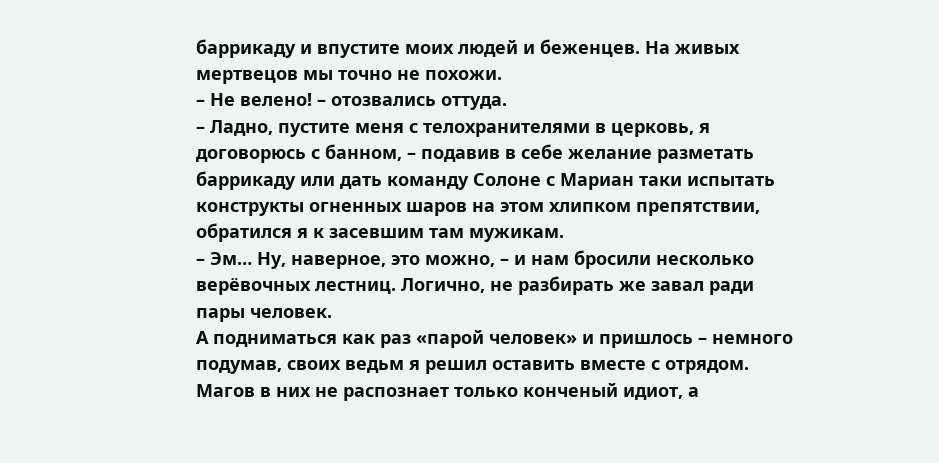баррикаду и впустите моих людей и беженцев. На живых мертвецов мы точно не похожи.
– Не велено! – отозвались оттуда.
– Ладно, пустите меня с телохранителями в церковь, я договорюсь с банном, – подавив в себе желание разметать баррикаду или дать команду Солоне с Мариан таки испытать конструкты огненных шаров на этом хлипком препятствии, обратился я к засевшим там мужикам.
– Эм… Ну, наверное, это можно, – и нам бросили несколько верёвочных лестниц. Логично, не разбирать же завал ради пары человек.
А подниматься как раз «парой человек» и пришлось – немного подумав, своих ведьм я решил оставить вместе с отрядом. Магов в них не распознает только конченый идиот, а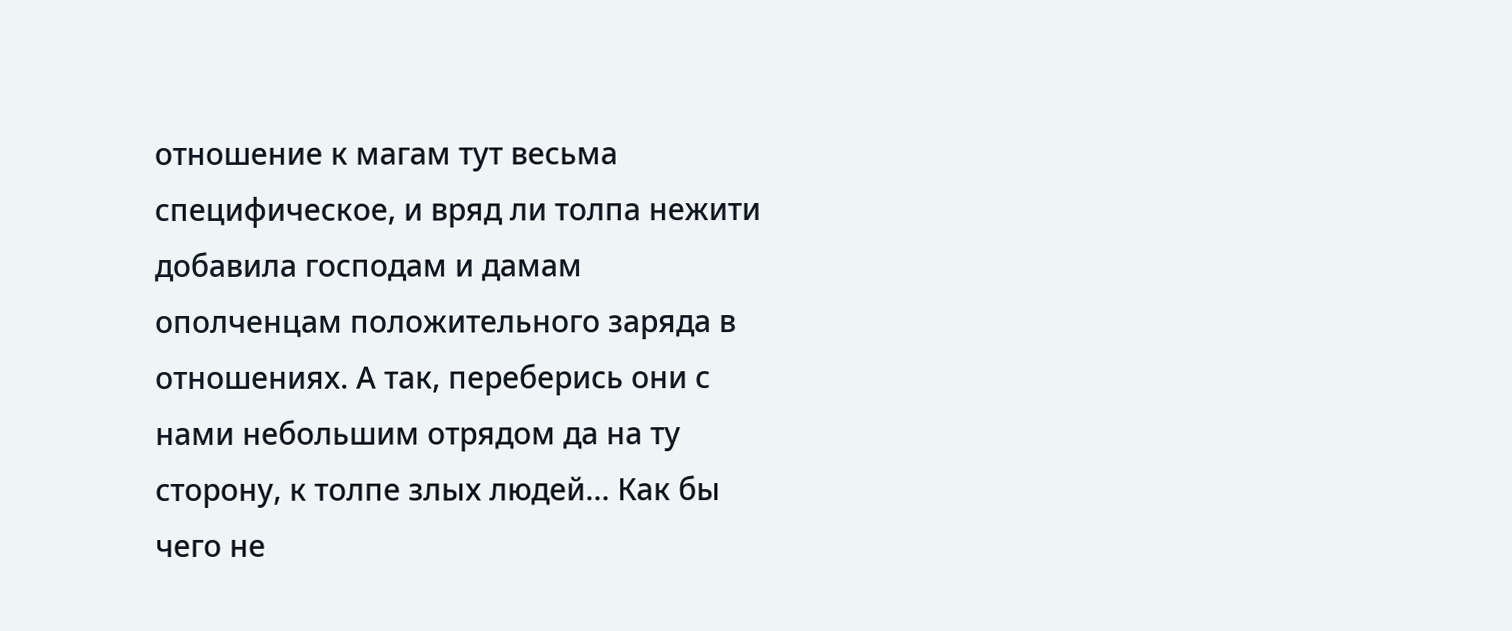отношение к магам тут весьма специфическое, и вряд ли толпа нежити добавила господам и дамам ополченцам положительного заряда в отношениях. А так, переберись они с нами небольшим отрядом да на ту сторону, к толпе злых людей… Как бы чего не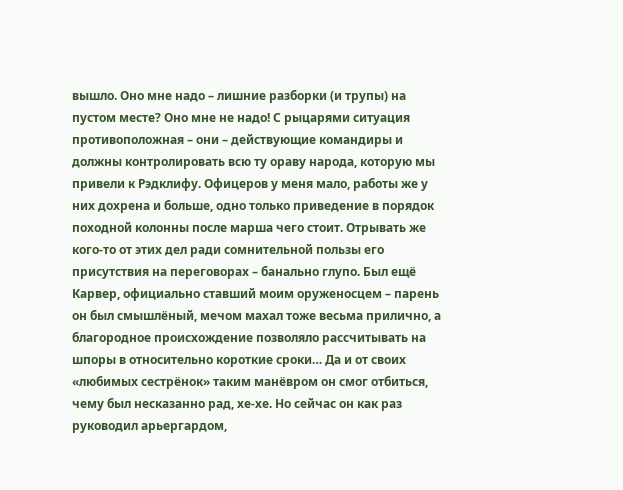вышло. Оно мне надо – лишние разборки (и трупы) на пустом месте? Оно мне не надо! С рыцарями ситуация противоположная – они – действующие командиры и должны контролировать всю ту ораву народа, которую мы привели к Рэдклифу. Офицеров у меня мало, работы же у них дохрена и больше, одно только приведение в порядок походной колонны после марша чего стоит. Отрывать же кого-то от этих дел ради сомнительной пользы его присутствия на переговорах – банально глупо. Был ещё Карвер, официально ставший моим оруженосцем – парень он был смышлёный, мечом махал тоже весьма прилично, а благородное происхождение позволяло рассчитывать на шпоры в относительно короткие сроки… Да и от своих «любимых сестрёнок» таким манёвром он смог отбиться, чему был несказанно рад, хе-хе. Но сейчас он как раз руководил арьергардом,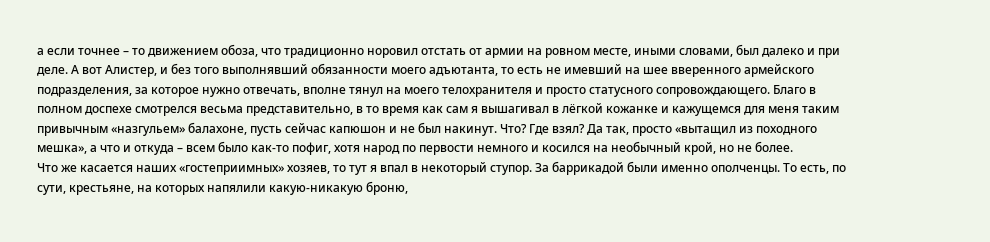а если точнее – то движением обоза, что традиционно норовил отстать от армии на ровном месте, иными словами, был далеко и при деле. А вот Алистер, и без того выполнявший обязанности моего адъютанта, то есть не имевший на шее вверенного армейского подразделения, за которое нужно отвечать, вполне тянул на моего телохранителя и просто статусного сопровождающего. Благо в полном доспехе смотрелся весьма представительно, в то время как сам я вышагивал в лёгкой кожанке и кажущемся для меня таким привычным «назгульем» балахоне, пусть сейчас капюшон и не был накинут. Что? Где взял? Да так, просто «вытащил из походного мешка», а что и откуда – всем было как-то пофиг, хотя народ по первости немного и косился на необычный крой, но не более.
Что же касается наших «гостеприимных» хозяев, то тут я впал в некоторый ступор. За баррикадой были именно ополченцы. То есть, по сути, крестьяне, на которых напялили какую-никакую броню,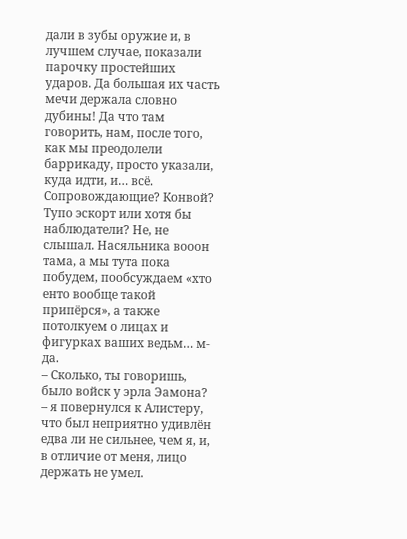дали в зубы оружие и, в лучшем случае, показали парочку простейших ударов. Да большая их часть мечи держала словно дубины! Да что там говорить, нам, после того, как мы преодолели баррикаду, просто указали, куда идти, и… всё. Сопровождающие? Конвой? Тупо эскорт или хотя бы наблюдатели? Не, не слышал. Насяльника вооон тама, а мы тута пока побудем, пообсуждаем «хто енто вообще такой припёрся», а также потолкуем о лицах и фигурках ваших ведьм… м-да.
– Сколько, ты говоришь, было войск у эрла Эамона? – я повернулся к Алистеру, что был неприятно удивлён едва ли не сильнее, чем я, и, в отличие от меня, лицо держать не умел.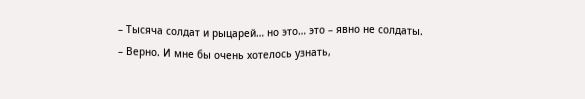– Тысяча солдат и рыцарей… но это… это – явно не солдаты.
– Верно. И мне бы очень хотелось узнать,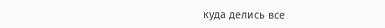куда делись все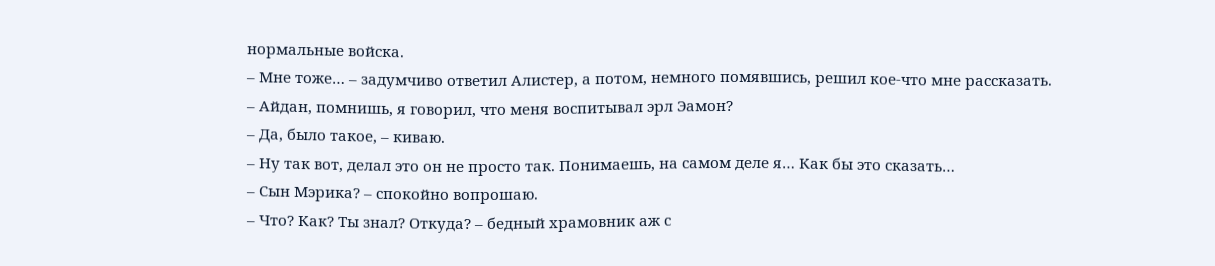нормальные войска.
– Мне тоже… – задумчиво ответил Алистер, а потом, немного помявшись, решил кое-что мне рассказать.
– Айдан, помнишь, я говорил, что меня воспитывал эрл Эамон?
– Да, было такое, – киваю.
– Ну так вот, делал это он не просто так. Понимаешь, на самом деле я… Как бы это сказать…
– Сын Мэрика? – спокойно вопрошаю.
– Что? Как? Ты знал? Откуда? – бедный храмовник аж с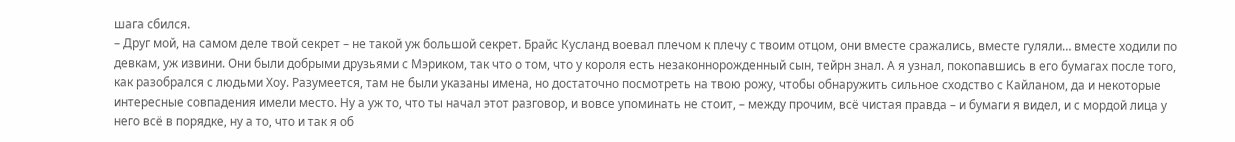шага сбился.
– Друг мой, на самом деле твой секрет – не такой уж большой секрет. Брайс Кусланд воевал плечом к плечу с твоим отцом, они вместе сражались, вместе гуляли… вместе ходили по девкам, уж извини. Они были добрыми друзьями с Мэриком, так что о том, что у короля есть незаконнорожденный сын, тейрн знал. А я узнал, покопавшись в его бумагах после того, как разобрался с людьми Хоу. Разумеется, там не были указаны имена, но достаточно посмотреть на твою рожу, чтобы обнаружить сильное сходство с Кайланом, да и некоторые интересные совпадения имели место. Ну а уж то, что ты начал этот разговор, и вовсе упоминать не стоит, – между прочим, всё чистая правда – и бумаги я видел, и с мордой лица у него всё в порядке, ну а то, что и так я об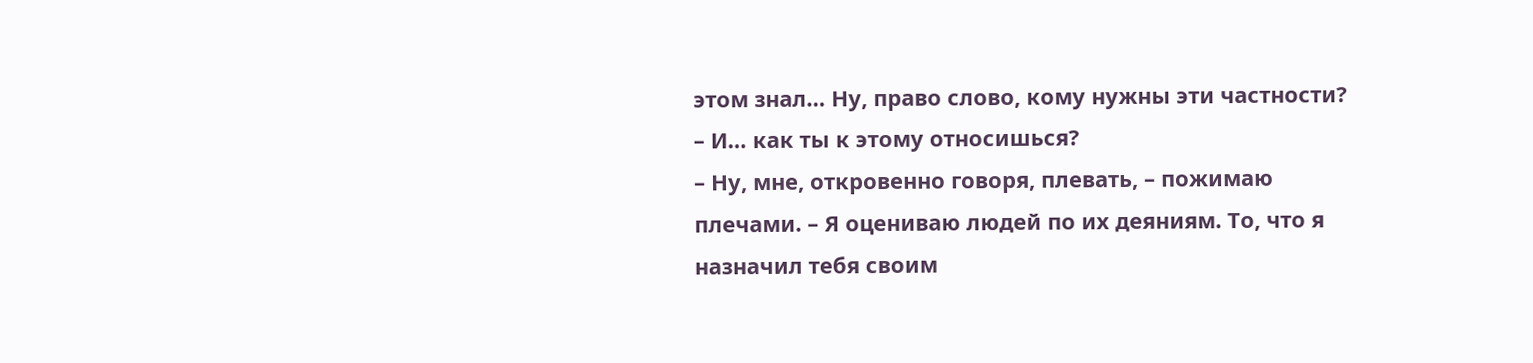этом знал… Ну, право слово, кому нужны эти частности?
– И… как ты к этому относишься?
– Ну, мне, откровенно говоря, плевать, – пожимаю плечами. – Я оцениваю людей по их деяниям. То, что я назначил тебя своим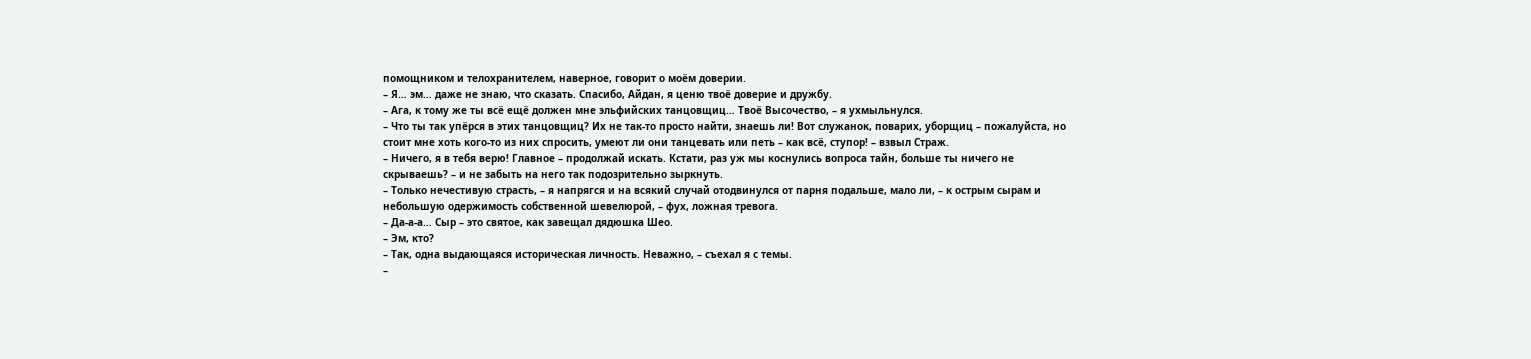помощником и телохранителем, наверное, говорит о моём доверии.
– Я… эм… даже не знаю, что сказать. Спасибо, Айдан, я ценю твоё доверие и дружбу.
– Ага, к тому же ты всё ещё должен мне эльфийских танцовщиц… Твоё Высочество, – я ухмыльнулся.
– Что ты так упёрся в этих танцовщиц? Их не так-то просто найти, знаешь ли! Вот служанок, поварих, уборщиц – пожалуйста, но стоит мне хоть кого-то из них спросить, умеют ли они танцевать или петь – как всё, ступор! – взвыл Страж.
– Ничего, я в тебя верю! Главное – продолжай искать. Кстати, раз уж мы коснулись вопроса тайн, больше ты ничего не скрываешь? – и не забыть на него так подозрительно зыркнуть.
– Только нечестивую страсть, – я напрягся и на всякий случай отодвинулся от парня подальше, мало ли, – к острым сырам и небольшую одержимость собственной шевелюрой, – фух, ложная тревога.
– Да-а-а… Сыр – это святое, как завещал дядюшка Шео.
– Эм, кто?
– Так, одна выдающаяся историческая личность. Неважно, – съехал я с темы.
–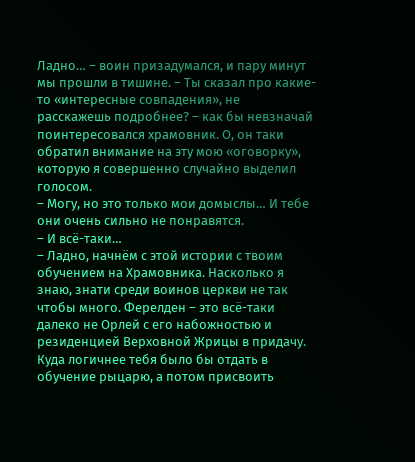Ладно… – воин призадумался, и пару минут мы прошли в тишине. – Ты сказал про какие-то «интересные совпадения», не расскажешь подробнее? – как бы невзначай поинтересовался храмовник. О, он таки обратил внимание на эту мою «оговорку», которую я совершенно случайно выделил голосом.
– Могу, но это только мои домыслы… И тебе они очень сильно не понравятся.
– И всё-таки…
– Ладно, начнём с этой истории с твоим обучением на Храмовника. Насколько я знаю, знати среди воинов церкви не так чтобы много. Ферелден – это всё-таки далеко не Орлей с его набожностью и резиденцией Верховной Жрицы в придачу. Куда логичнее тебя было бы отдать в обучение рыцарю, а потом присвоить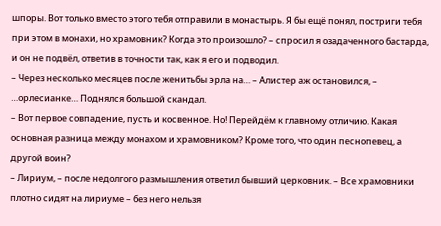шпоры. Вот только вместо этого тебя отправили в монастырь. Я бы ещё понял, постриги тебя при этом в монахи, но храмовник? Когда это произошло? – спросил я озадаченного бастарда, и он не подвёл, ответив в точности так, как я его и подводил.
– Через несколько месяцев после женитьбы эрла на… – Алистер аж остановился, – …орлесианке… Поднялся большой скандал.
– Вот первое совпадение, пусть и косвенное. Но! Перейдём к главному отличию. Какая основная разница между монахом и храмовником? Кроме того, что один песнопевец, а другой воин?
– Лириум, – после недолгого размышления ответил бывший церковник. – Все храмовники плотно сидят на лириуме – без него нельзя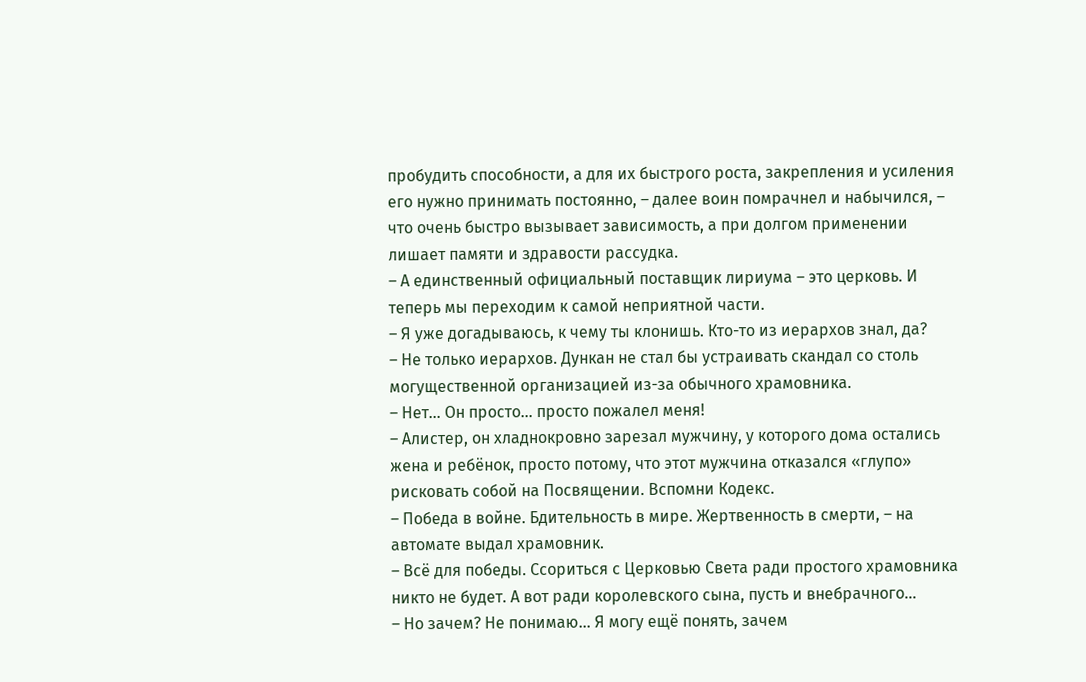пробудить способности, а для их быстрого роста, закрепления и усиления его нужно принимать постоянно, – далее воин помрачнел и набычился, – что очень быстро вызывает зависимость, а при долгом применении лишает памяти и здравости рассудка.
– А единственный официальный поставщик лириума – это церковь. И теперь мы переходим к самой неприятной части.
– Я уже догадываюсь, к чему ты клонишь. Кто-то из иерархов знал, да?
– Не только иерархов. Дункан не стал бы устраивать скандал со столь могущественной организацией из-за обычного храмовника.
– Нет… Он просто… просто пожалел меня!
– Алистер, он хладнокровно зарезал мужчину, у которого дома остались жена и ребёнок, просто потому, что этот мужчина отказался «глупо» рисковать собой на Посвящении. Вспомни Кодекс.
– Победа в войне. Бдительность в мире. Жертвенность в смерти, – на автомате выдал храмовник.
– Всё для победы. Ссориться с Церковью Света ради простого храмовника никто не будет. А вот ради королевского сына, пусть и внебрачного…
– Но зачем? Не понимаю… Я могу ещё понять, зачем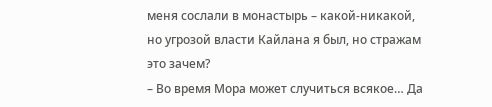меня сослали в монастырь – какой-никакой, но угрозой власти Кайлана я был, но стражам это зачем?
– Во время Мора может случиться всякое… Да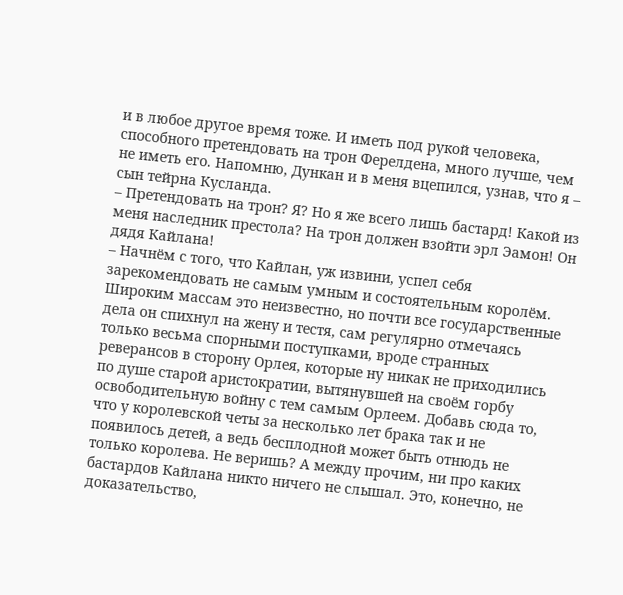и в любое другое время тоже. И иметь под рукой человека, способного претендовать на трон Ферелдена, много лучше, чем не иметь его. Напомню, Дункан и в меня вцепился, узнав, что я – сын тейрна Кусланда.
– Претендовать на трон? Я? Но я же всего лишь бастард! Какой из меня наследник престола? На трон должен взойти эрл Эамон! Он дядя Кайлана!
– Начнём с того, что Кайлан, уж извини, успел себя зарекомендовать не самым умным и состоятельным королём. Широким массам это неизвестно, но почти все государственные дела он спихнул на жену и тестя, сам регулярно отмечаясь только весьма спорными поступками, вроде странных реверансов в сторону Орлея, которые ну никак не приходились по душе старой аристократии, вытянувшей на своём горбу освободительную войну с тем самым Орлеем. Добавь сюда то, что у королевской четы за несколько лет брака так и не появилось детей, а ведь бесплодной может быть отнюдь не только королева. Не веришь? А между прочим, ни про каких бастардов Кайлана никто ничего не слышал. Это, конечно, не доказательство,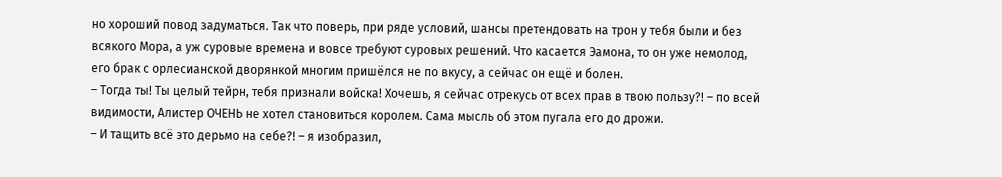но хороший повод задуматься. Так что поверь, при ряде условий, шансы претендовать на трон у тебя были и без всякого Мора, а уж суровые времена и вовсе требуют суровых решений. Что касается Эамона, то он уже немолод, его брак с орлесианской дворянкой многим пришёлся не по вкусу, а сейчас он ещё и болен.
– Тогда ты! Ты целый тейрн, тебя признали войска! Хочешь, я сейчас отрекусь от всех прав в твою пользу?! – по всей видимости, Алистер ОЧЕНЬ не хотел становиться королем. Сама мысль об этом пугала его до дрожи.
– И тащить всё это дерьмо на себе?! – я изобразил,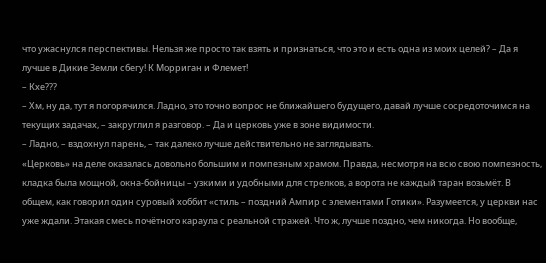что ужаснулся перспективы. Нельзя же просто так взять и признаться, что это и есть одна из моих целей? – Да я лучше в Дикие Земли сбегу! К Морриган и Флемет!
– Кхе???
– Хм, ну да, тут я погорячился. Ладно, это точно вопрос не ближайшего будущего, давай лучше сосредоточимся на текущих задачах, – закруглил я разговор. – Да и церковь уже в зоне видимости.
– Ладно, – вздохнул парень, – так далеко лучше действительно не заглядывать.
«Церковь» на деле оказалась довольно большим и помпезным храмом. Правда, несмотря на всю свою помпезность, кладка была мощной, окна-бойницы – узкими и удобными для стрелков, а ворота не каждый таран возьмёт. В общем, как говорил один суровый хоббит «стиль – поздний Ампир с элементами Готики». Разумеется, у церкви нас уже ждали. Этакая смесь почётного караула с реальной стражей. Что ж, лучше поздно, чем никогда. Но вообще,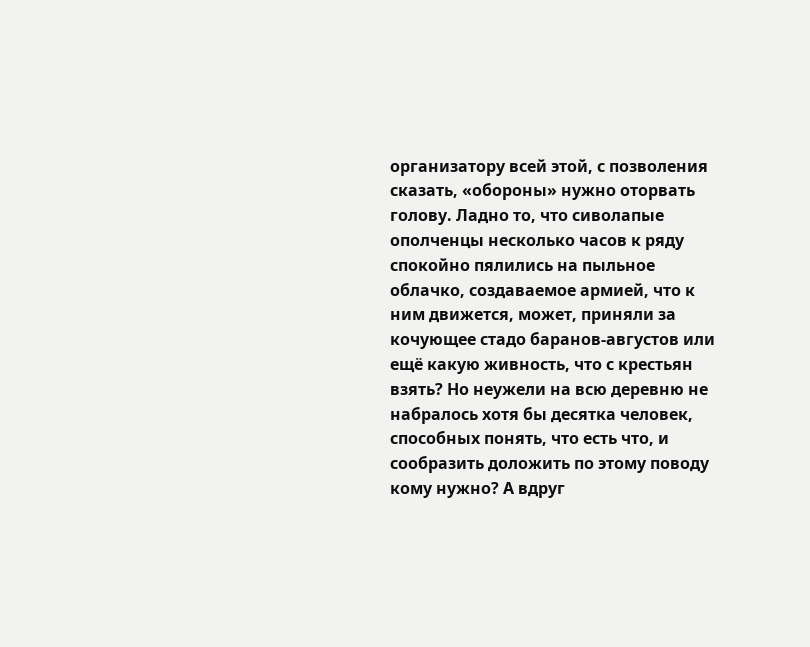организатору всей этой, с позволения сказать, «обороны» нужно оторвать голову. Ладно то, что сиволапые ополченцы несколько часов к ряду спокойно пялились на пыльное облачко, создаваемое армией, что к ним движется, может, приняли за кочующее стадо баранов-августов или ещё какую живность, что с крестьян взять? Но неужели на всю деревню не набралось хотя бы десятка человек, способных понять, что есть что, и сообразить доложить по этому поводу кому нужно? А вдруг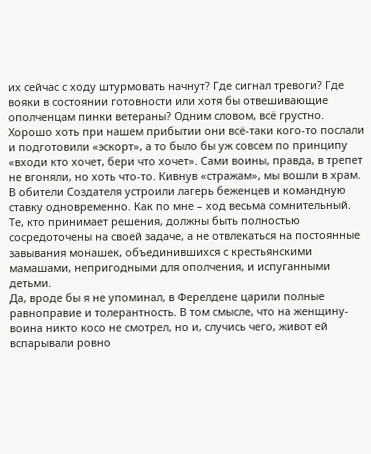их сейчас с ходу штурмовать начнут? Где сигнал тревоги? Где вояки в состоянии готовности или хотя бы отвешивающие ополченцам пинки ветераны? Одним словом, всё грустно. Хорошо хоть при нашем прибытии они всё-таки кого-то послали и подготовили «эскорт», а то было бы уж совсем по принципу «входи кто хочет, бери что хочет». Сами воины, правда, в трепет не вгоняли, но хоть что-то. Кивнув «стражам», мы вошли в храм.
В обители Создателя устроили лагерь беженцев и командную ставку одновременно. Как по мне – ход весьма сомнительный. Те, кто принимает решения, должны быть полностью сосредоточены на своей задаче, а не отвлекаться на постоянные завывания монашек, объединившихся с крестьянскими мамашами, непригодными для ополчения, и испуганными детьми.
Да, вроде бы я не упоминал, в Ферелдене царили полные равноправие и толерантность. В том смысле, что на женщину-воина никто косо не смотрел, но и, случись чего, живот ей вспарывали ровно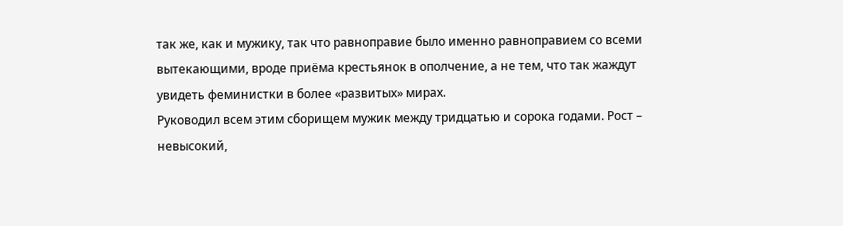так же, как и мужику, так что равноправие было именно равноправием со всеми вытекающими, вроде приёма крестьянок в ополчение, а не тем, что так жаждут увидеть феминистки в более «развитых» мирах.
Руководил всем этим сборищем мужик между тридцатью и сорока годами. Рост – невысокий,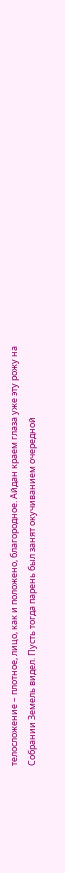телосложение – плотное, лицо, как и положено, благородное. Айдан краем глаза уже эту рожу на Собрании Земель видел. Пусть тогда парень был занят окучиванием очередной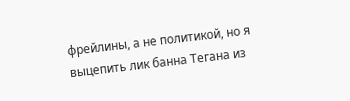фрейлины, а не политикой, но я выцепить лик банна Тегана из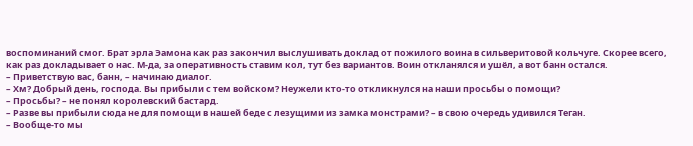воспоминаний смог. Брат эрла Эамона как раз закончил выслушивать доклад от пожилого воина в сильверитовой кольчуге. Скорее всего, как раз докладывает о нас. М-да, за оперативность ставим кол, тут без вариантов. Воин откланялся и ушёл, а вот банн остался.
– Приветствую вас, банн, – начинаю диалог.
– Хм? Добрый день, господа. Вы прибыли с тем войском? Неужели кто-то откликнулся на наши просьбы о помощи?
– Просьбы? – не понял королевский бастард.
– Разве вы прибыли сюда не для помощи в нашей беде с лезущими из замка монстрами? – в свою очередь удивился Теган.
– Вообще-то мы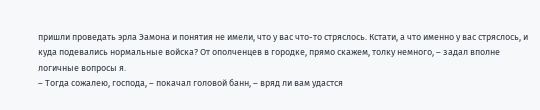пришли проведать эрла Эамона и понятия не имели, что у вас что-то стряслось. Кстати, а что именно у вас стряслось, и куда подевались нормальные войска? От ополченцев в городке, прямо скажем, толку немного, – задал вполне логичные вопросы я.
– Тогда сожалею, господа, – покачал головой банн, – вряд ли вам удастся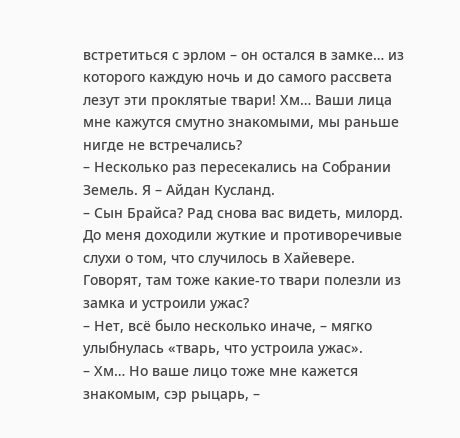встретиться с эрлом – он остался в замке… из которого каждую ночь и до самого рассвета лезут эти проклятые твари! Хм… Ваши лица мне кажутся смутно знакомыми, мы раньше нигде не встречались?
– Несколько раз пересекались на Собрании Земель. Я – Айдан Кусланд.
– Сын Брайса? Рад снова вас видеть, милорд. До меня доходили жуткие и противоречивые слухи о том, что случилось в Хайевере. Говорят, там тоже какие-то твари полезли из замка и устроили ужас?
– Нет, всё было несколько иначе, – мягко улыбнулась «тварь, что устроила ужас».
– Хм… Но ваше лицо тоже мне кажется знакомым, сэр рыцарь, –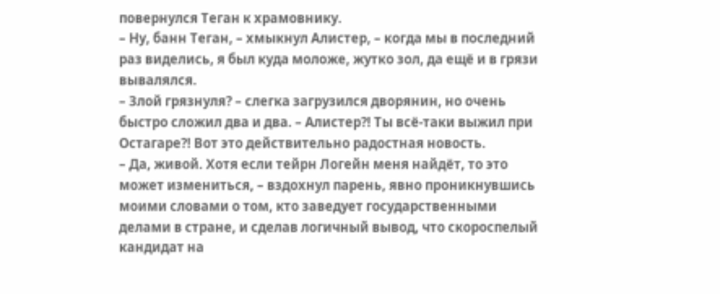повернулся Теган к храмовнику.
– Ну, банн Теган, – хмыкнул Алистер, – когда мы в последний раз виделись, я был куда моложе, жутко зол, да ещё и в грязи вывалялся.
– Злой грязнуля? – слегка загрузился дворянин, но очень быстро сложил два и два. – Алистер?! Ты всё-таки выжил при Остагаре?! Вот это действительно радостная новость.
– Да, живой. Хотя если тейрн Логейн меня найдёт, то это может измениться, – вздохнул парень, явно проникнувшись моими словами о том, кто заведует государственными делами в стране, и сделав логичный вывод, что скороспелый кандидат на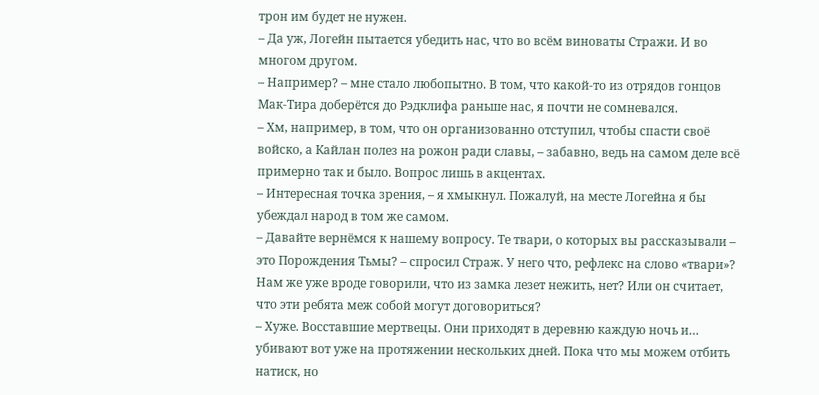трон им будет не нужен.
– Да уж, Логейн пытается убедить нас, что во всём виноваты Стражи. И во многом другом.
– Например? – мне стало любопытно. В том, что какой-то из отрядов гонцов Мак-Тира доберётся до Рэдклифа раньше нас, я почти не сомневался.
– Хм, например, в том, что он организованно отступил, чтобы спасти своё войско, а Кайлан полез на рожон ради славы, – забавно, ведь на самом деле всё примерно так и было. Вопрос лишь в акцентах.
– Интересная точка зрения, – я хмыкнул. Пожалуй, на месте Логейна я бы убеждал народ в том же самом.
– Давайте вернёмся к нашему вопросу. Те твари, о которых вы рассказывали – это Порождения Тьмы? – спросил Страж. У него что, рефлекс на слово «твари»? Нам же уже вроде говорили, что из замка лезет нежить, нет? Или он считает, что эти ребята меж собой могут договориться?
– Хуже. Восставшие мертвецы. Они приходят в деревню каждую ночь и… убивают вот уже на протяжении нескольких дней. Пока что мы можем отбить натиск, но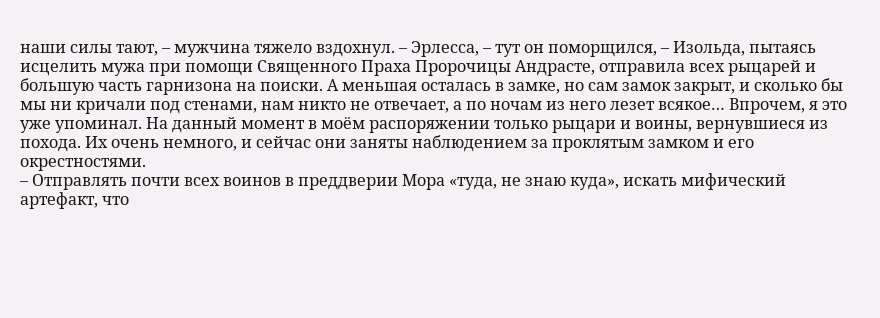наши силы тают, – мужчина тяжело вздохнул. – Эрлесса, – тут он поморщился, – Изольда, пытаясь исцелить мужа при помощи Священного Праха Пророчицы Андрасте, отправила всех рыцарей и большую часть гарнизона на поиски. А меньшая осталась в замке, но сам замок закрыт, и сколько бы мы ни кричали под стенами, нам никто не отвечает, а по ночам из него лезет всякое… Впрочем, я это уже упоминал. На данный момент в моём распоряжении только рыцари и воины, вернувшиеся из похода. Их очень немного, и сейчас они заняты наблюдением за проклятым замком и его окрестностями.
– Отправлять почти всех воинов в преддверии Мора «туда, не знаю куда», искать мифический артефакт, что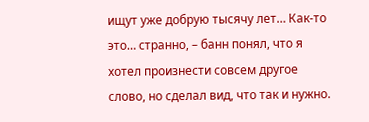ищут уже добрую тысячу лет… Как-то это… странно, – банн понял, что я хотел произнести совсем другое слово, но сделал вид, что так и нужно.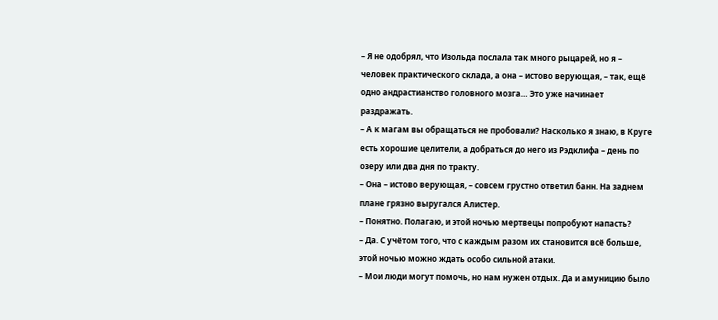– Я не одобрял, что Изольда послала так много рыцарей, но я – человек практического склада, а она – истово верующая, – так, ещё одно андрастианство головного мозга… Это уже начинает раздражать.
– А к магам вы обращаться не пробовали? Насколько я знаю, в Круге есть хорошие целители, а добраться до него из Рэдклифа – день по озеру или два дня по тракту.
– Она – истово верующая, – совсем грустно ответил банн. На заднем плане грязно выругался Алистер.
– Понятно. Полагаю, и этой ночью мертвецы попробуют напасть?
– Да. С учётом того, что с каждым разом их становится всё больше, этой ночью можно ждать особо сильной атаки.
– Мои люди могут помочь, но нам нужен отдых. Да и амуницию было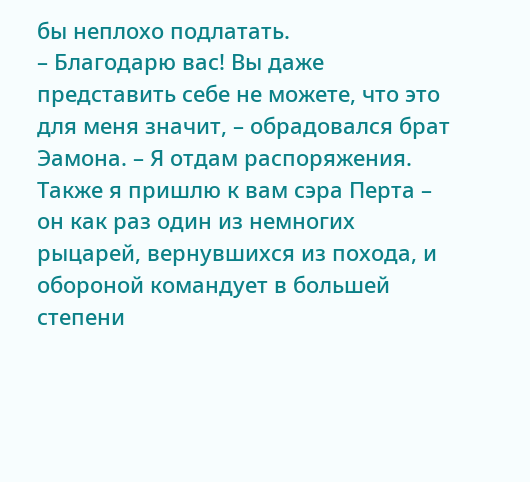бы неплохо подлатать.
– Благодарю вас! Вы даже представить себе не можете, что это для меня значит, – обрадовался брат Эамона. – Я отдам распоряжения. Также я пришлю к вам сэра Перта – он как раз один из немногих рыцарей, вернувшихся из похода, и обороной командует в большей степени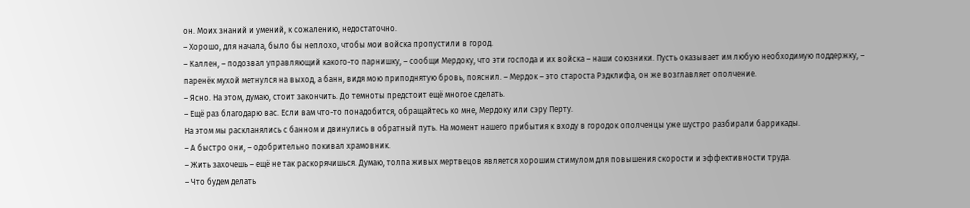он. Моих знаний и умений, к сожалению, недостаточно.
– Хорошо, для начала, было бы неплохо, чтобы мои войска пропустили в город.
– Каллен, – подозвал управляющий какого-то парнишку, – сообщи Мердоку, что эти господа и их войска – наши союзники. Пусть оказывает им любую необходимую поддержку, – паренёк мухой метнулся на выход, а банн, видя мою приподнятую бровь, пояснил. – Мердок – это староста Рэдклифа, он же возглавляет ополчение.
– Ясно. На этом, думаю, стоит закончить. До темноты предстоит ещё многое сделать.
– Ещё раз благодарю вас. Если вам что-то понадобится, обращайтесь ко мне, Мердоку или сэру Перту.
На этом мы раскланялись с банном и двинулись в обратный путь. На момент нашего прибытия к входу в городок ополченцы уже шустро разбирали баррикады.
– А быстро они, – одобрительно покивал храмовник.
– Жить захочешь – ещё не так раскорячишься. Думаю, толпа живых мертвецов является хорошим стимулом для повышения скорости и эффективности труда.
– Что будем делать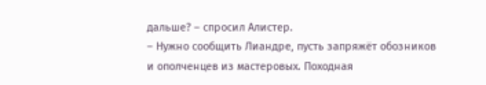дальше? – спросил Алистер.
– Нужно сообщить Лиандре, пусть запряжёт обозников и ополченцев из мастеровых. Походная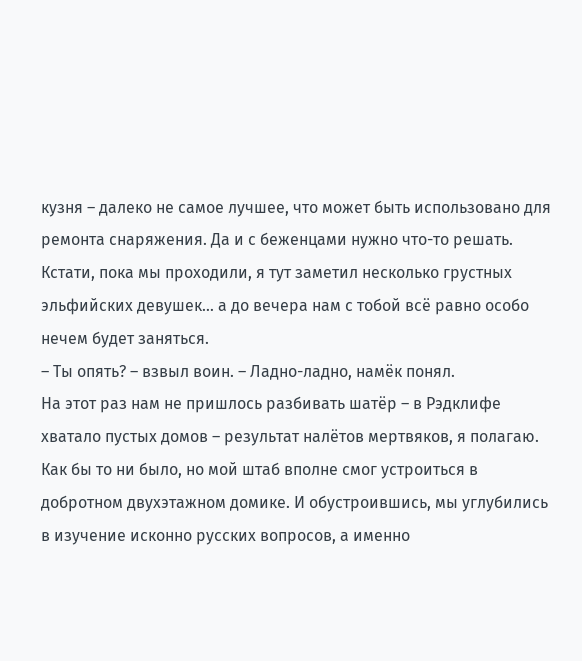кузня – далеко не самое лучшее, что может быть использовано для ремонта снаряжения. Да и с беженцами нужно что-то решать. Кстати, пока мы проходили, я тут заметил несколько грустных эльфийских девушек… а до вечера нам с тобой всё равно особо нечем будет заняться.
– Ты опять? – взвыл воин. – Ладно-ладно, намёк понял.
На этот раз нам не пришлось разбивать шатёр – в Рэдклифе хватало пустых домов – результат налётов мертвяков, я полагаю. Как бы то ни было, но мой штаб вполне смог устроиться в добротном двухэтажном домике. И обустроившись, мы углубились в изучение исконно русских вопросов, а именно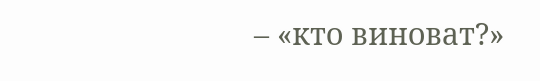– «кто виноват?»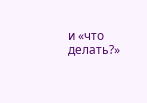и «что делать?»